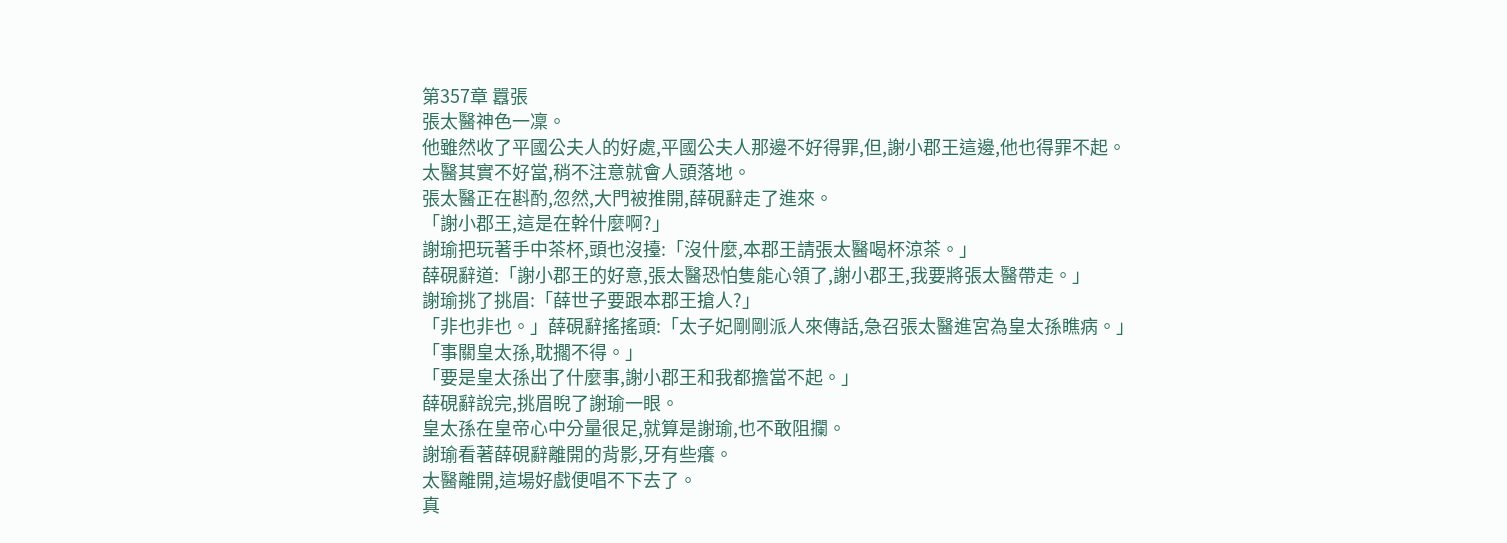第357章 囂張
張太醫神色一凜。
他雖然收了平國公夫人的好處,平國公夫人那邊不好得罪,但,謝小郡王這邊,他也得罪不起。
太醫其實不好當,稍不注意就會人頭落地。
張太醫正在斟酌,忽然,大門被推開,薛硯辭走了進來。
「謝小郡王,這是在幹什麼啊?」
謝瑜把玩著手中茶杯,頭也沒擡:「沒什麼,本郡王請張太醫喝杯涼茶。」
薛硯辭道:「謝小郡王的好意,張太醫恐怕隻能心領了,謝小郡王,我要將張太醫帶走。」
謝瑜挑了挑眉:「薛世子要跟本郡王搶人?」
「非也非也。」薛硯辭搖搖頭:「太子妃剛剛派人來傳話,急召張太醫進宮為皇太孫瞧病。」
「事關皇太孫,耽擱不得。」
「要是皇太孫出了什麼事,謝小郡王和我都擔當不起。」
薛硯辭說完,挑眉睨了謝瑜一眼。
皇太孫在皇帝心中分量很足,就算是謝瑜,也不敢阻攔。
謝瑜看著薛硯辭離開的背影,牙有些癢。
太醫離開,這場好戲便唱不下去了。
真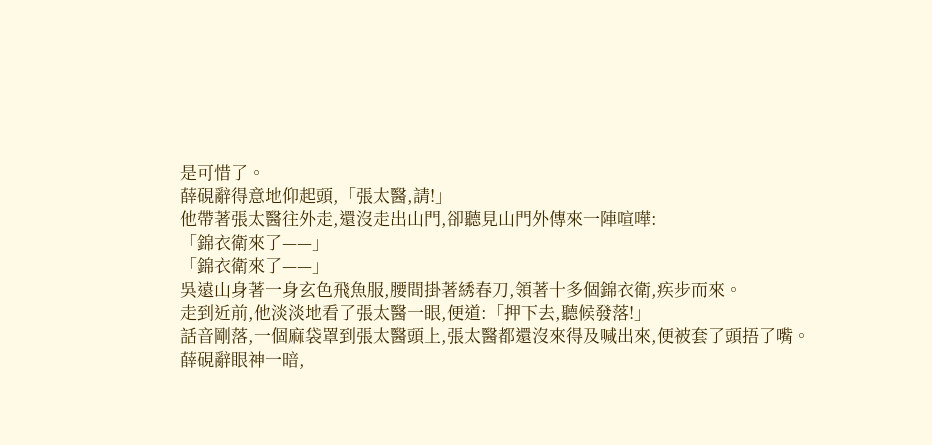是可惜了。
薛硯辭得意地仰起頭,「張太醫,請!」
他帶著張太醫往外走,還沒走出山門,卻聽見山門外傳來一陣喧嘩:
「錦衣衛來了——」
「錦衣衛來了——」
吳遠山身著一身玄色飛魚服,腰間掛著綉春刀,領著十多個錦衣衛,疾步而來。
走到近前,他淡淡地看了張太醫一眼,便道:「押下去,聽候發落!」
話音剛落,一個麻袋罩到張太醫頭上,張太醫都還沒來得及喊出來,便被套了頭捂了嘴。
薛硯辭眼神一暗,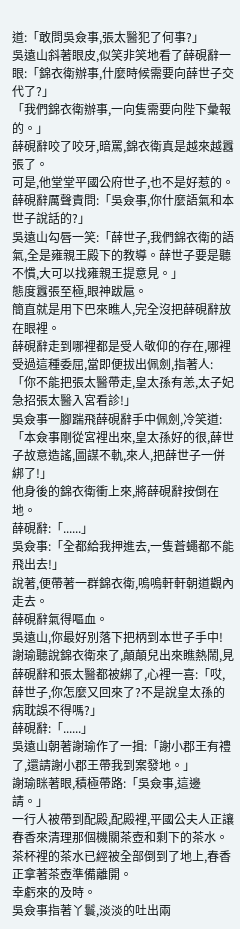道:「敢問吳僉事,張太醫犯了何事?」
吳遠山斜著眼皮,似笑非笑地看了薛硯辭一眼:「錦衣衛辦事,什麼時候需要向薛世子交代了?」
「我們錦衣衛辦事,一向隻需要向陛下彙報的。」
薛硯辭咬了咬牙,暗罵,錦衣衛真是越來越囂張了。
可是,他堂堂平國公府世子,也不是好惹的。
薛硯辭厲聲責問:「吳僉事,你什麼語氣和本世子說話的?」
吳遠山勾唇一笑:「薛世子,我們錦衣衛的語氣,全是雍親王殿下的教導。薛世子要是聽不慣,大可以找雍親王提意見。」
態度囂張至極,眼神跋扈。
簡直就是用下巴來瞧人,完全沒把薛硯辭放在眼裡。
薛硯辭走到哪裡都是受人敬仰的存在,哪裡受過這種委屈,當即便拔出佩劍,指著人:「你不能把張太醫帶走,皇太孫有恙,太子妃急招張太醫入宮看診!」
吳僉事一腳踹飛薛硯辭手中佩劍,冷笑道:「本僉事剛從宮裡出來,皇太孫好的很,薛世子故意造謠,圖謀不軌,來人,把薛世子一併綁了!」
他身後的錦衣衛衝上來,將薛硯辭按倒在地。
薛硯辭:「......」
吳僉事:「全都給我押進去,一隻蒼蠅都不能飛出去!」
說著,便帶著一群錦衣衛,嗚嗚軒軒朝道觀內走去。
薛硯辭氣得嘔血。
吳遠山,你最好別落下把柄到本世子手中!
謝瑜聽說錦衣衛來了,顛顛兒出來瞧熱鬧,見薛硯辭和張太醫都被綁了,心裡一喜:「哎,薛世子,你怎麼又回來了?不是說皇太孫的病耽誤不得嗎?」
薛硯辭:「......」
吳遠山朝著謝瑜作了一揖:「謝小郡王有禮了,還請謝小郡王帶我到案發地。」
謝瑜眯著眼,積極帶路:「吳僉事,這邊請。」
一行人被帶到配殿,配殿裡,平國公夫人正讓春香來清理那個機關茶壺和剩下的茶水。
茶杯裡的茶水已經被全部倒到了地上,春香正拿著茶壺準備離開。
幸虧來的及時。
吳僉事指著丫鬟,淡淡的吐出兩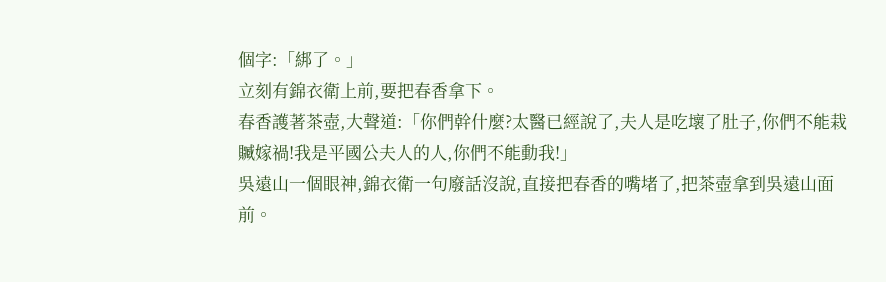個字:「綁了。」
立刻有錦衣衛上前,要把春香拿下。
春香護著茶壺,大聲道:「你們幹什麼?太醫已經說了,夫人是吃壞了肚子,你們不能栽贓嫁禍!我是平國公夫人的人,你們不能動我!」
吳遠山一個眼神,錦衣衛一句廢話沒說,直接把春香的嘴堵了,把茶壺拿到吳遠山面前。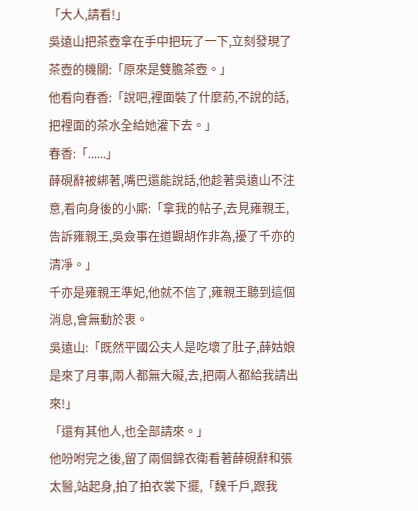「大人,請看!」
吳遠山把茶壺拿在手中把玩了一下,立刻發現了茶壺的機關:「原來是雙膽茶壺。」
他看向春香:「說吧,裡面裝了什麼葯,不說的話,把裡面的茶水全給她灌下去。」
春香:「......」
薛硯辭被綁著,嘴巴還能說話,他趁著吳遠山不注意,看向身後的小廝:「拿我的帖子,去見雍親王,告訴雍親王,吳僉事在道觀胡作非為,擾了千亦的清凈。」
千亦是雍親王準妃,他就不信了,雍親王聽到這個消息,會無動於衷。
吳遠山:「既然平國公夫人是吃壞了肚子,薛姑娘是來了月事,兩人都無大礙,去,把兩人都給我請出來!」
「還有其他人,也全部請來。」
他吩咐完之後,留了兩個錦衣衛看著薛硯辭和張太醫,站起身,拍了拍衣裳下擺,「魏千戶,跟我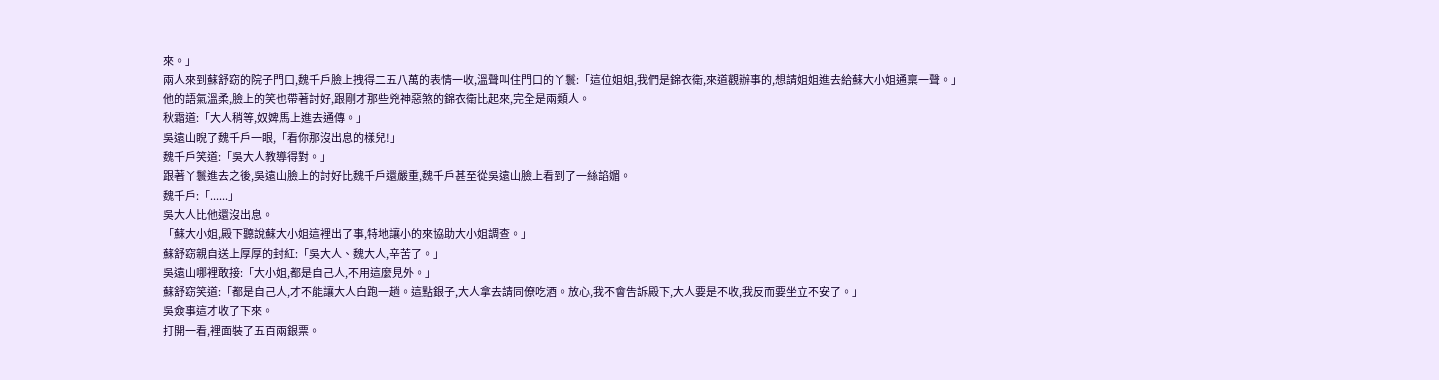來。」
兩人來到蘇舒窈的院子門口,魏千戶臉上拽得二五八萬的表情一收,溫聲叫住門口的丫鬟:「這位姐姐,我們是錦衣衛,來道觀辦事的,想請姐姐進去給蘇大小姐通稟一聲。」
他的語氣溫柔,臉上的笑也帶著討好,跟剛才那些兇神惡煞的錦衣衛比起來,完全是兩類人。
秋霜道:「大人稍等,奴婢馬上進去通傳。」
吳遠山睨了魏千戶一眼,「看你那沒出息的樣兒!」
魏千戶笑道:「吳大人教導得對。」
跟著丫鬟進去之後,吳遠山臉上的討好比魏千戶還嚴重,魏千戶甚至從吳遠山臉上看到了一絲諂媚。
魏千戶:「......」
吳大人比他還沒出息。
「蘇大小姐,殿下聽說蘇大小姐這裡出了事,特地讓小的來協助大小姐調查。」
蘇舒窈親自送上厚厚的封紅:「吳大人、魏大人,辛苦了。」
吳遠山哪裡敢接:「大小姐,都是自己人,不用這麼見外。」
蘇舒窈笑道:「都是自己人,才不能讓大人白跑一趟。這點銀子,大人拿去請同僚吃酒。放心,我不會告訴殿下,大人要是不收,我反而要坐立不安了。」
吳僉事這才收了下來。
打開一看,裡面裝了五百兩銀票。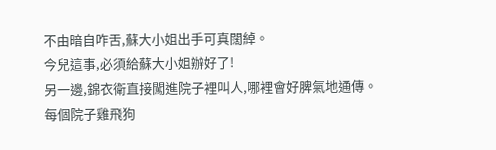不由暗自咋舌,蘇大小姐出手可真闊綽。
今兒這事,必須給蘇大小姐辦好了!
另一邊,錦衣衛直接闖進院子裡叫人,哪裡會好脾氣地通傳。
每個院子雞飛狗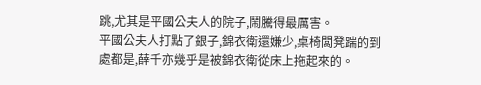跳,尤其是平國公夫人的院子,鬧騰得最厲害。
平國公夫人打點了銀子,錦衣衛還嫌少,桌椅闆凳踹的到處都是,薛千亦幾乎是被錦衣衛從床上拖起來的。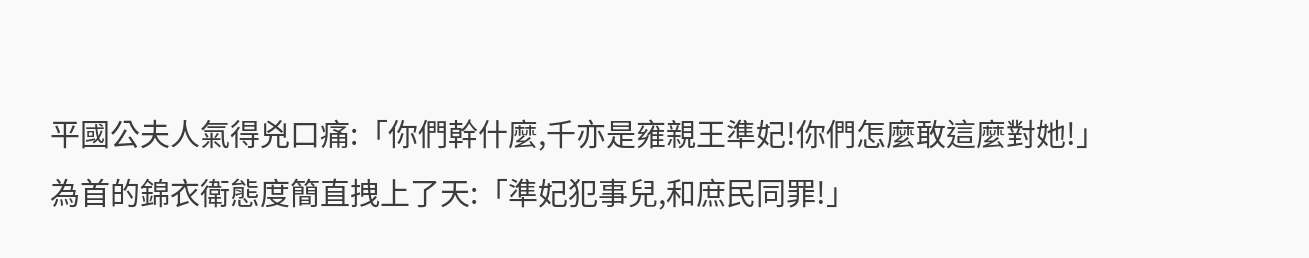平國公夫人氣得兇口痛:「你們幹什麼,千亦是雍親王準妃!你們怎麼敢這麼對她!」
為首的錦衣衛態度簡直拽上了天:「準妃犯事兒,和庶民同罪!」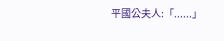平國公夫人:「......」